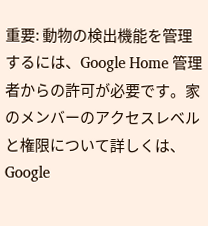重要: 動物の検出機能を管理するには、Google Home 管理者からの許可が必要です。家のメンバーのアクセスレベルと権限について詳しくは、Google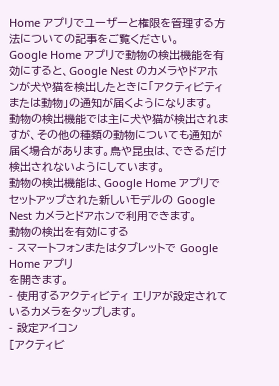Home アプリでユーザーと権限を管理する方法についての記事をご覧ください。
Google Home アプリで動物の検出機能を有効にすると、Google Nest のカメラやドアホンが犬や猫を検出したときに「アクティビティまたは動物」の通知が届くようになります。
動物の検出機能では主に犬や猫が検出されますが、その他の種類の動物についても通知が届く場合があります。鳥や昆虫は、できるだけ検出されないようにしています。
動物の検出機能は、Google Home アプリでセットアップされた新しいモデルの Google Nest カメラとドアホンで利用できます。
動物の検出を有効にする
- スマートフォンまたはタブレットで Google Home アプリ
を開きます。
- 使用するアクティビティ エリアが設定されているカメラをタップします。
- 設定アイコン
[アクティビ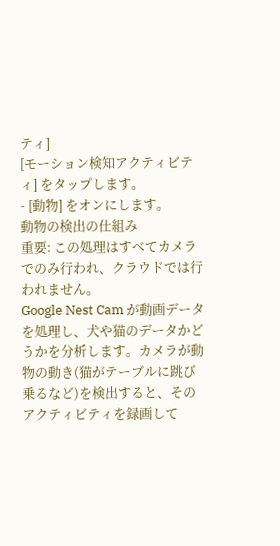ティ]
[モーション検知アクティビティ] をタップします。
- [動物] をオンにします。
動物の検出の仕組み
重要: この処理はすべてカメラでのみ行われ、クラウドでは行われません。
Google Nest Cam が動画データを処理し、犬や猫のデータかどうかを分析します。カメラが動物の動き(猫がテーブルに跳び乗るなど)を検出すると、そのアクティビティを録画して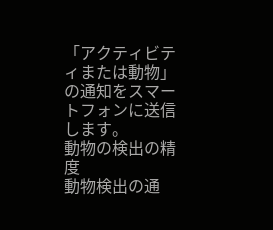「アクティビティまたは動物」の通知をスマートフォンに送信します。
動物の検出の精度
動物検出の通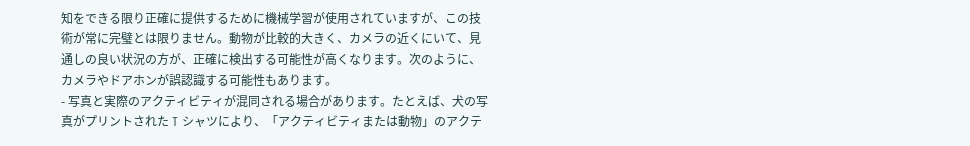知をできる限り正確に提供するために機械学習が使用されていますが、この技術が常に完璧とは限りません。動物が比較的大きく、カメラの近くにいて、見通しの良い状況の方が、正確に検出する可能性が高くなります。次のように、カメラやドアホンが誤認識する可能性もあります。
- 写真と実際のアクティビティが混同される場合があります。たとえば、犬の写真がプリントされた T シャツにより、「アクティビティまたは動物」のアクテ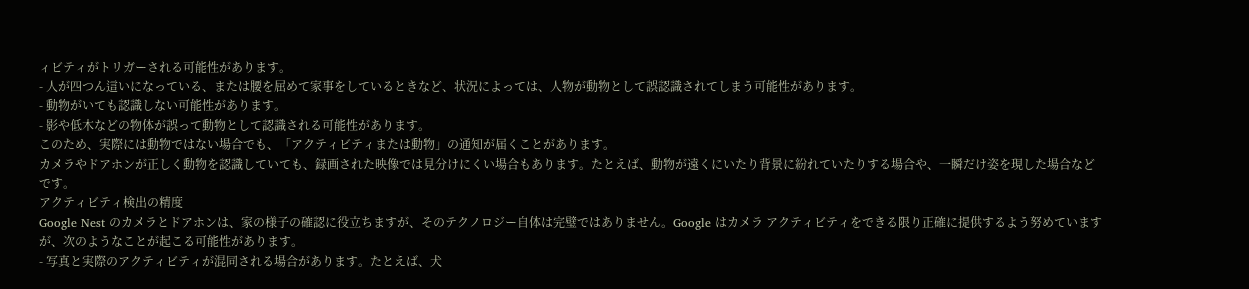ィビティがトリガーされる可能性があります。
- 人が四つん這いになっている、または腰を屈めて家事をしているときなど、状況によっては、人物が動物として誤認識されてしまう可能性があります。
- 動物がいても認識しない可能性があります。
- 影や低木などの物体が誤って動物として認識される可能性があります。
このため、実際には動物ではない場合でも、「アクティビティまたは動物」の通知が届くことがあります。
カメラやドアホンが正しく動物を認識していても、録画された映像では見分けにくい場合もあります。たとえば、動物が遠くにいたり背景に紛れていたりする場合や、一瞬だけ姿を現した場合などです。
アクティビティ検出の精度
Google Nest のカメラとドアホンは、家の様子の確認に役立ちますが、そのテクノロジー自体は完璧ではありません。Google はカメラ アクティビティをできる限り正確に提供するよう努めていますが、次のようなことが起こる可能性があります。
- 写真と実際のアクティビティが混同される場合があります。たとえば、犬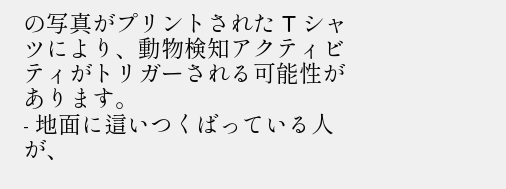の写真がプリントされた T シャツにより、動物検知アクティビティがトリガーされる可能性があります。
- 地面に這いつくばっている人が、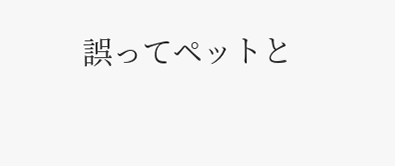誤ってペットと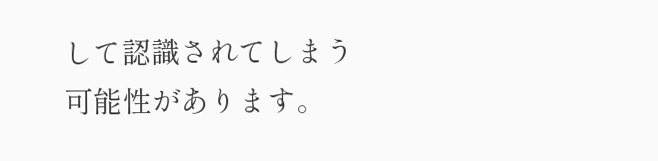して認識されてしまう可能性があります。